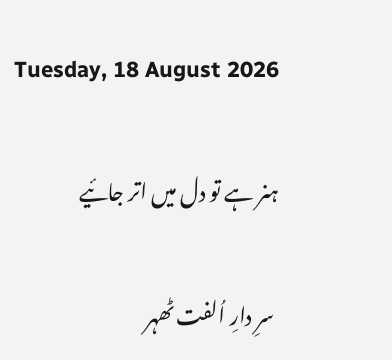Tuesday, 18 August 2026

ہنر ہے تو دل میں اتر جائیے

 سرِ دارِ اُلفت ٹھہر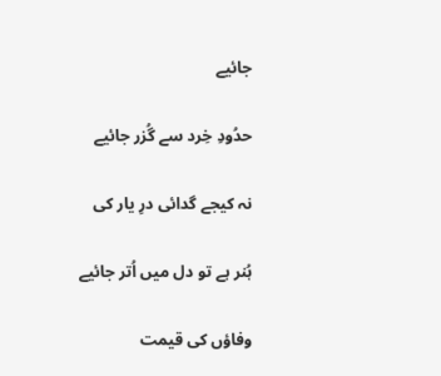جائیے

حدُودِ خِرد سے گُزر جائیے

نہ کیجے گدائی درِ یار کی

ہُنر ہے تو دل میں اُتر جائیے

وفاؤں کی قیمت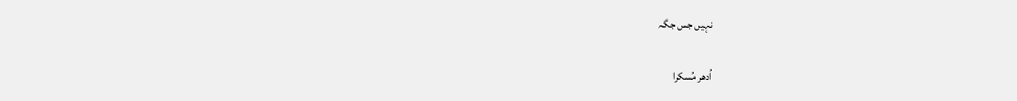نہیں جس جگہ

اُدھر مُسکرا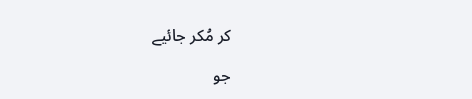کر مُکر جائیے

جو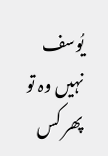یُوسف نہیں وہ تو پھر کس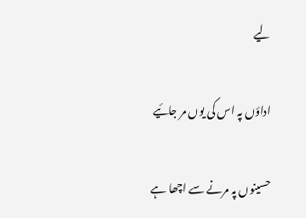لیے

اداؤں پہ اس کی یوں مر جائیے

حسینوں پہ مرنے سے اچھا ہے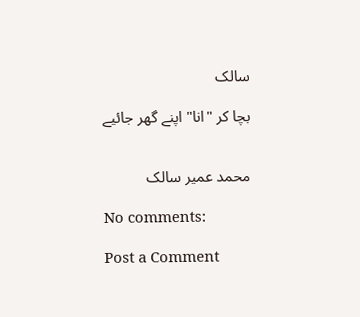سالک

بچا کر "انا" اپنے گھر جائیے


محمد عمیر سالک

No comments:

Post a Comment